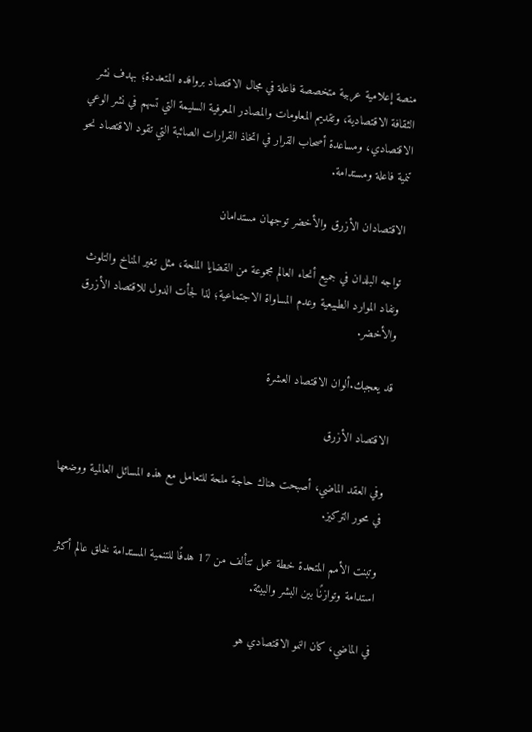منصة إعلامية عربية متخصصة فاعلة في مجال الاقتصاد بروافده المتعددة؛ بهدف نشر الثقافة الاقتصادية، وتقديم المعلومات والمصادر المعرفية السليمة التي تسهم في نشر الوعي الاقتصادي، ومساعدة أصحاب القرار في اتخاذ القرارات الصائبة التي تقود الاقتصاد نحو تنمية فاعلة ومستدامة.

الاقتصادان الأزرق والأخضر توجهان مستدامان

تواجه البلدان في جميع أنحاء العالم مجموعة من القضايا الملحة، مثل تغير المناخ والتلوث ونفاد الموارد الطبيعية وعدم المساواة الاجتماعية؛ لذا لجأت الدول للاقتصاد الأزرق والأخضر.

قد يعجبك.ألوان الاقتصاد العشرة

الاقتصاد الأزرق

وفي العقد الماضي، أصبحت هناك حاجة ملحة للتعامل مع هذه المسائل العالمية ووضعها في محور التركيز.

وتبنت الأمم المتحدة خطة عمل تتألف من 17 هدفًا للتنمية المستدامة لخلق عالم أكثر استدامة وتوازنًا بين البشر والبيئة.

في الماضي، كان النمو الاقتصادي هو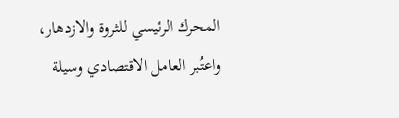المحرك الرئيسي للثروة والازدهار، واعتُبر العامل الاقتصادي وسيلة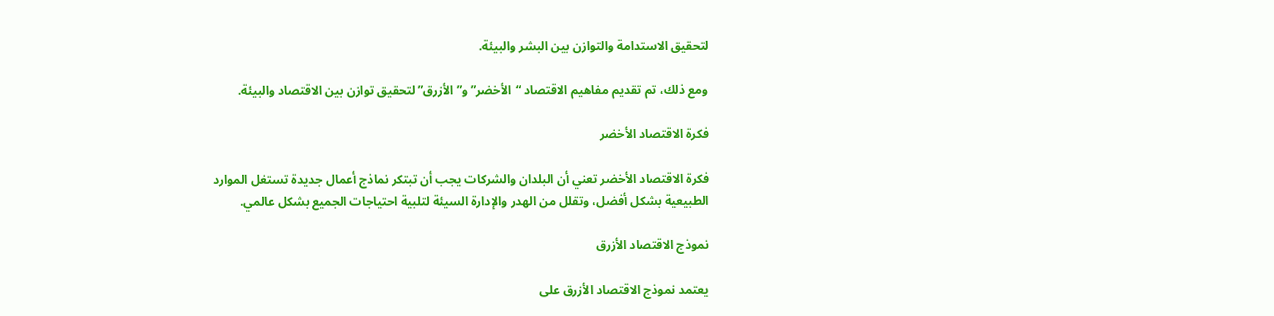لتحقيق الاستدامة والتوازن بين البشر والبيئة.

ومع ذلك، تم تقديم مفاهيم الاقتصاد “الأخضر” و”الأزرق” لتحقيق توازن بين الاقتصاد والبيئة.

فكرة الاقتصاد الأخضر

فكرة الاقتصاد الأخضر تعني أن البلدان والشركات يجب أن تبتكر نماذج أعمال جديدة تستغل الموارد الطبيعية بشكل أفضل، وتقلل من الهدر والإدارة السيئة لتلبية احتياجات الجميع بشكل عالمي.

نموذج الاقتصاد الأزرق

يعتمد نموذج الاقتصاد الأزرق على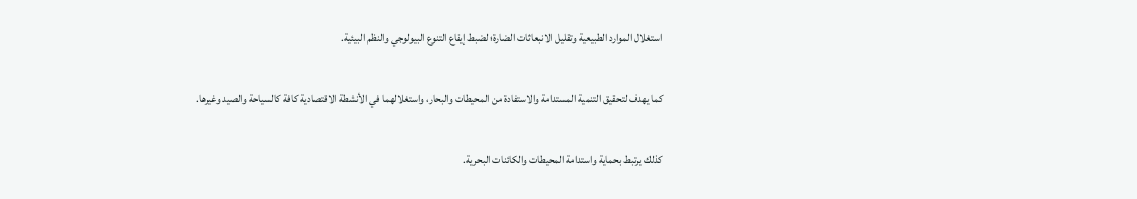استغلال الموارد الطبيعية وتقليل الانبعاثات الضارة؛ لضبط إيقاع التنوع البيولوجي والنظم البيئية.

كما يهدف لتحقيق التنمية المستدامة والاستفادة من المحيطات والبحار، واستغلالهما في الأنشطة الاقتصادية كافة كالسياحة والصيد وغيرها.

كذلك يرتبط بحماية واستدامة المحيطات والكائنات البحرية.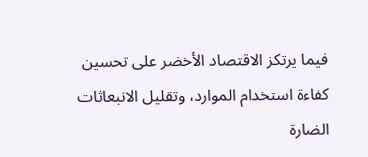فيما يرتكز الاقتصاد الأخضر على تحسين كفاءة استخدام الموارد، وتقليل الانبعاثات الضارة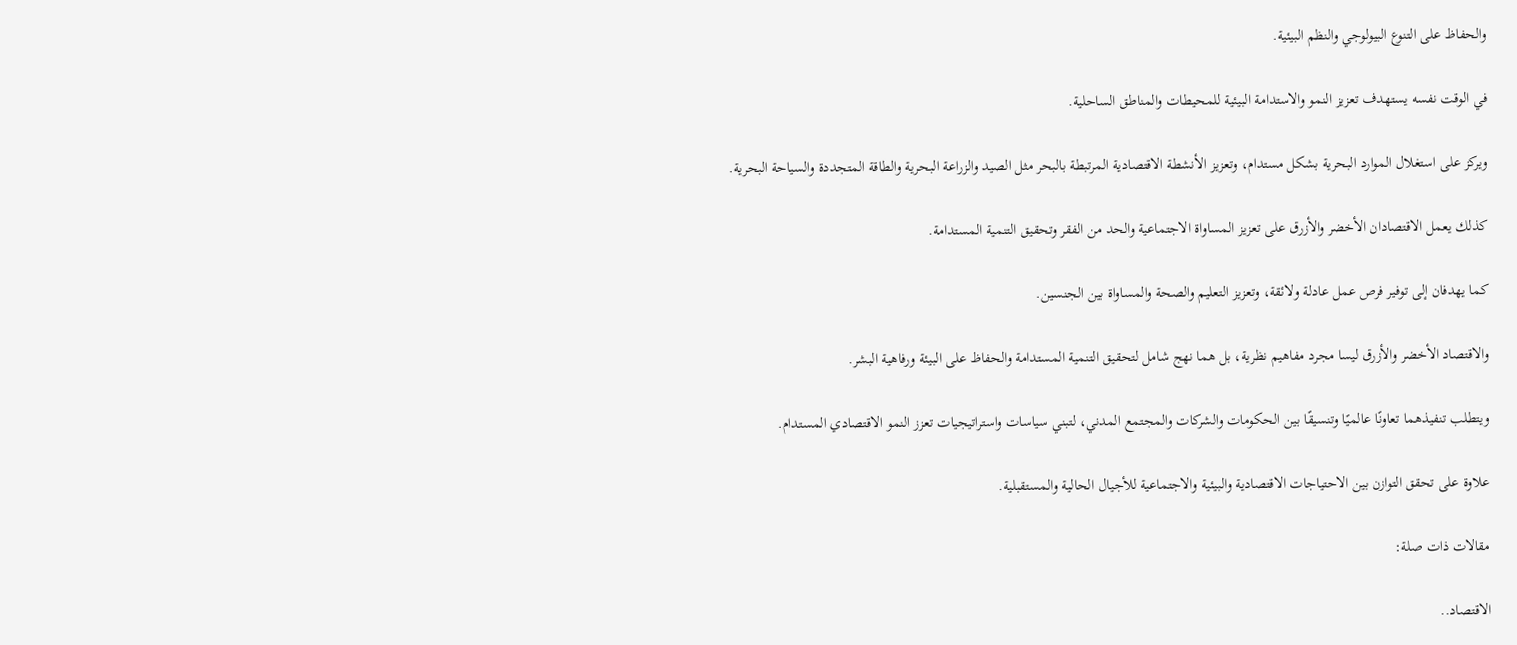والحفاظ على التنوع البيولوجي والنظم البيئية.

في الوقت نفسه يستهدف تعزيز النمو والاستدامة البيئية للمحيطات والمناطق الساحلية.

ويركز على استغلال الموارد البحرية بشكل مستدام، وتعزيز الأنشطة الاقتصادية المرتبطة بالبحر مثل الصيد والزراعة البحرية والطاقة المتجددة والسياحة البحرية.

كذلك يعمل الاقتصادان الأخضر والأزرق على تعزيز المساواة الاجتماعية والحد من الفقر وتحقيق التنمية المستدامة.

كما يهدفان إلى توفير فرص عمل عادلة ولائقة، وتعزيز التعليم والصحة والمساواة بين الجنسين.

والاقتصاد الأخضر والأزرق ليسا مجرد مفاهيم نظرية، بل هما نهج شامل لتحقيق التنمية المستدامة والحفاظ على البيئة ورفاهية البشر.

ويتطلب تنفيذهما تعاونًا عالميًا وتنسيقًا بين الحكومات والشركات والمجتمع المدني، لتبني سياسات واستراتيجيات تعزز النمو الاقتصادي المستدام.

علاوة على تحقق التوازن بين الاحتياجات الاقتصادية والبيئية والاجتماعية للأجيال الحالية والمستقبلية.

مقالات ذات صلة:

الاقتصاد..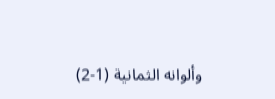وألوانه الثمانية (1-2)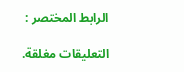الرابط المختصر :

التعليقات مغلقة.